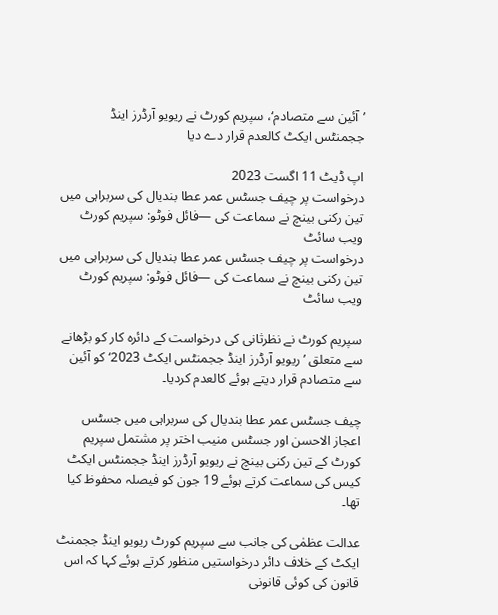’آئین سے متصادم‘، سپریم کورٹ نے ریویو آرڈرز اینڈ ججمنٹس ایکٹ کالعدم قرار دے دیا

اپ ڈیٹ 11 اگست 2023
درخواست پر چیف جسٹس عمر عطا بندیال کی سربراہی میں تین رکنی بینچ نے سماعت کی —فائل فوٹو: سپریم کورٹ ویب سائٹ
درخواست پر چیف جسٹس عمر عطا بندیال کی سربراہی میں تین رکنی بینچ نے سماعت کی —فائل فوٹو: سپریم کورٹ ویب سائٹ

سپریم کورٹ نے نظرثانی کی درخواست کے دائرہ کار کو بڑھانے سے متعلق ’ریویو آرڈرز اینڈ ججمنٹس ایکٹ 2023‘ کو آئین سے متصادم قرار دیتے ہوئے کالعدم کردیا۔

چیف جسٹس عمر عطا بندیال کی سربراہی میں جسٹس اعجاز الاحسن اور جسٹس منیب اختر پر مشتمل سپریم کورٹ کے تین رکنی بینچ نے ریویو آرڈرز اینڈ ججمنٹس ایکٹ کیس کی سماعت کرتے ہوئے 19 جون کو فیصلہ محفوظ کیا تھا۔

عدالت عظمٰی کی جانب سے سپریم کورٹ ریویو اینڈ ججمنٹ ایکٹ کے خلاف دائر درخواستیں منظور کرتے ہوئے کہا کہ اس قانون کی کوئی قانونی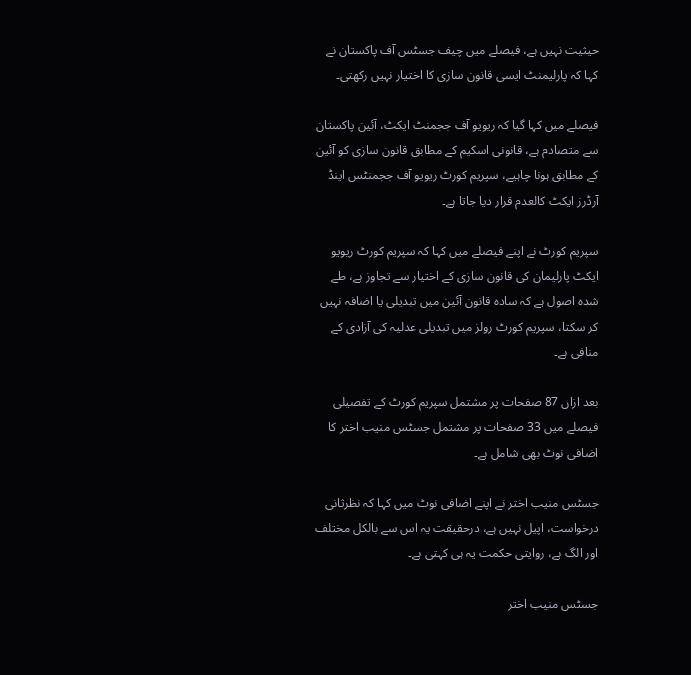حیثیت نہیں ہے، فیصلے میں چیف جسٹس آف پاکستان نے کہا کہ پارلیمنٹ ایسی قانون سازی کا اختیار نہیں رکھتی۔

فیصلے میں کہا گیا کہ ریویو آف ججمنٹ ایکٹ، آئین پاکستان سے متصادم ہے، قانونی اسکیم کے مطابق قانون سازی کو آئین کے مطابق ہونا چاہیے، سپریم کورٹ ریویو آف ججمنٹس اینڈ آرڈرز ایکٹ کالعدم قرار دیا جاتا ہے۔

سپریم کورٹ نے اپنے فیصلے میں کہا کہ سپریم کورٹ ریویو ایکٹ پارلیمان کی قانون سازی کے اختیار سے تجاوز ہے، طے شدہ اصول ہے کہ سادہ قانون آئین میں تبدیلی یا اضافہ نہیں کر سکتا، سپریم کورٹ رولز میں تبدیلی عدلیہ کی آزادی کے منافی ہے۔

بعد ازاں 87 صفحات پر مشتمل سپریم کورٹ کے تفصیلی فیصلے میں 33 صفحات پر مشتمل جسٹس منیب اختر کا اضافی نوٹ بھی شامل ہے۔

جسٹس منیب اختر نے اپنے اضافی نوٹ میں کہا کہ نظرثانی درخواست، اپیل نہیں ہے، درحقیقت یہ اس سے بالکل مختلف اور الگ ہے، روایتی حکمت یہ ہی کہتی ہے۔

جسٹس منیب اختر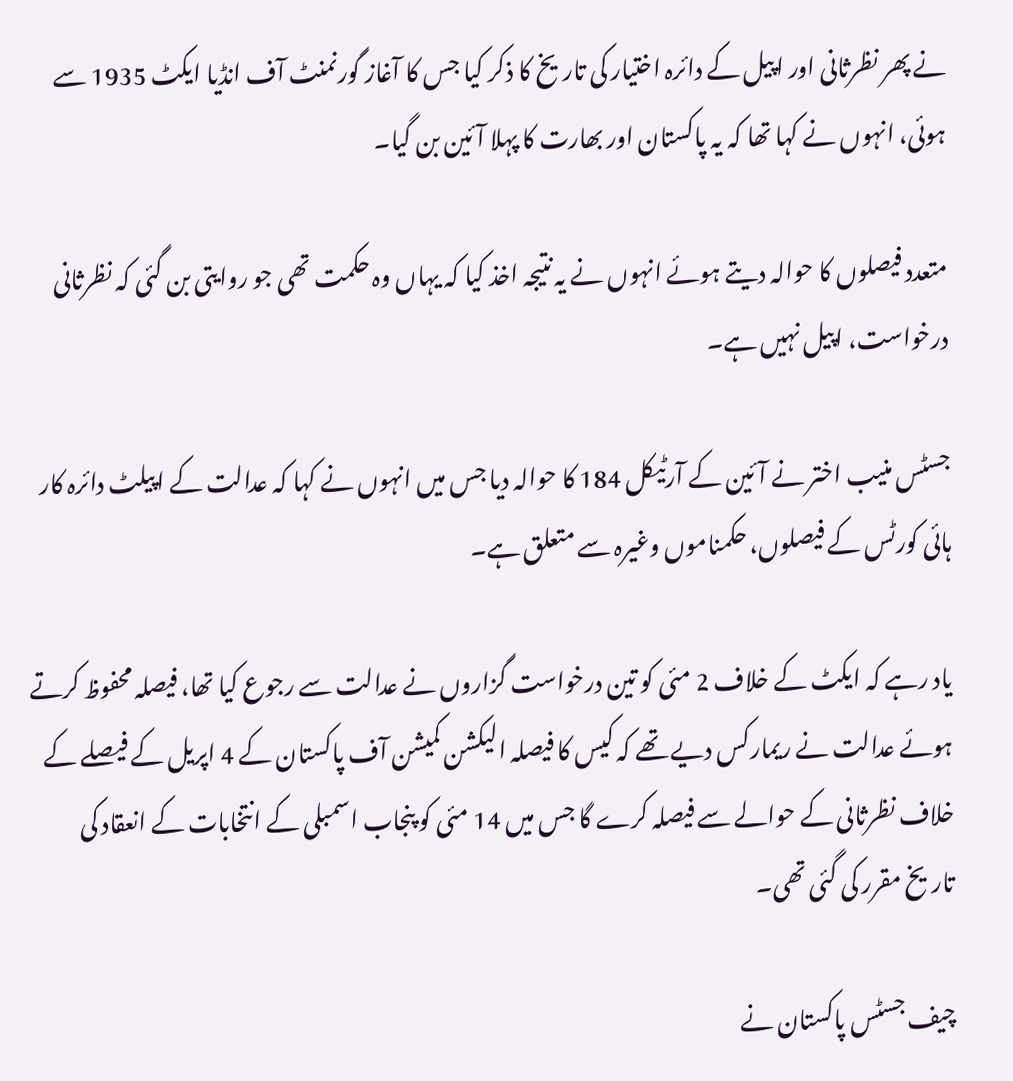نے پھر نظرثانی اور اپیل کے دائرہ اختیار کی تاریخ کا ذکر کیا جس کا آغاز گورنمنٹ آف انڈیا ایکٹ 1935 سے ہوئی، انہوں نے کہا تھا کہ یہ پاکستان اور بھارت کا پہلا آئین بن گیا۔

متعدد فیصلوں کا حوالہ دیتے ہوئے انہوں نے یہ نتیجہ اخذ کیا کہ یہاں وہ حکمت تھی جو روایتی بن گئی کہ نظرثانی درخواست، اپیل نہیں ہے۔

جسٹس منیب اختر نے آئین کے آرٹیکل 184 کا حوالہ دیا جس میں انہوں نے کہا کہ عدالت کے اپیلٹ دائرہ کار ہائی کورٹس کے فیصلوں، حکمناموں وغیرہ سے متعلق ہے۔

یاد رہے کہ ایکٹ کے خلاف 2 مئی کو تین درخواست گزاروں نے عدالت سے رجوع کیا تھا، فیصلہ محفوظ کرتے ہوئے عدالت نے ریمارکس دیے تھے کہ کیس کا فیصلہ الیکشن کمیشن آف پاکستان کے 4 اپریل کے فیصلے کے خلاف نظرثانی کے حوالے سے فیصلہ کرے گا جس میں 14 مئی کو پنجاب اسمبلی کے انتخابات کے انعقاد کی تاریخ مقرر کی گئی تھی۔

چیف جسٹس پاکستان نے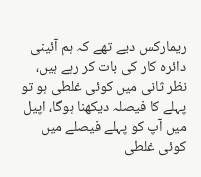ریمارکس دیے تھے کہ ہم آئینی دائرہ کار کی بات کر رہے ہیں، نظر ثانی میں کوئی غلطی ہو تو پہلے کا فیصلہ دیکھنا ہوگا، اپیل میں آپ کو پہلے فیصلے میں کوئی غلطی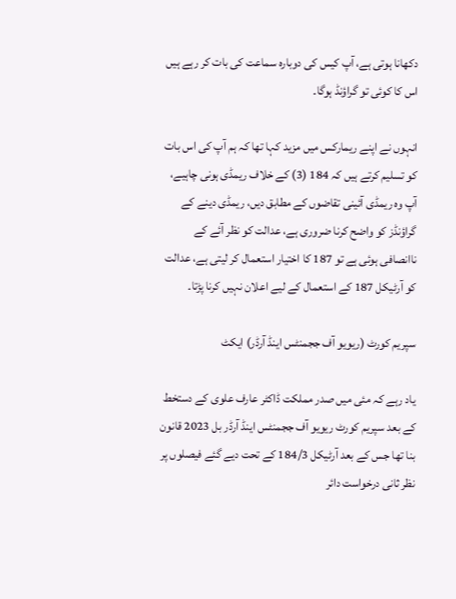دکھانا ہوتی ہے، آپ کیس کی دوبارہ سماعت کی بات کر رہے ہیں اس کا کوئی تو گراؤنڈ ہوگا۔

انہوں نے اپنے ریمارکس میں مزید کہا تھا کہ ہم آپ کی اس بات کو تسلیم کرتے ہیں کہ 184 (3) کے خلاف ریمڈی ہونی چاہیے، آپ وہ ریمڈی آئینی تقاضوں کے مطابق دیں، ریمڈی دینے کے گراؤنڈز کو واضح کرنا ضروری ہے، عدالت کو نظر آئے کے ناانصافی ہوئی ہے تو 187 کا اختیار استعمال کر لیتی ہے، عدالت کو آرٹیکل 187 کے استعمال کے لیے اعلان نہیں کرنا پڑتا۔

سپریم کورٹ (ریویو آف ججمنٹس اینڈ آرڈر) ایکٹ

یاد رہے کہ مئی میں صدر مملکت ڈاکٹر عارف علوی کے دستخط کے بعد سپریم کورٹ ریویو آف ججمنٹس اینڈ آرڈر بل 2023 قانون بنا تھا جس کے بعد آرٹیکل 184/3 کے تحت دیے گئے فیصلوں پر نظر ثانی درخواست دائر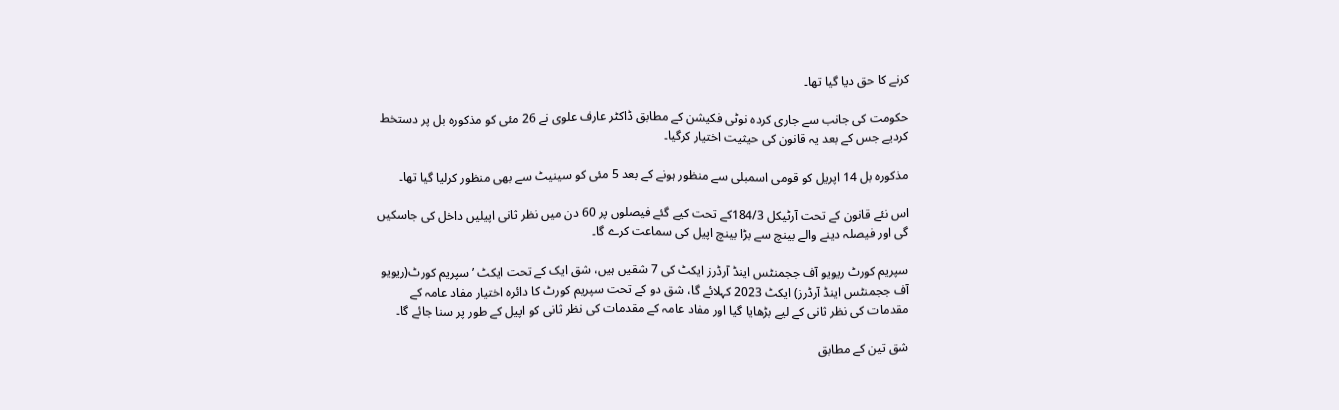کرنے کا حق دیا گیا تھا۔

حکومت کی جانب سے جاری کردہ نوٹی فکیشن کے مطابق ڈاکٹر عارف علوی نے 26 مئی کو مذکورہ بل پر دستخط کردیے جس کے بعد یہ قانون کی حیثیت اختیار کرگیا۔

مذکورہ بل 14 اپریل کو قومی اسمبلی سے منظور ہونے کے بعد 5 مئی کو سینیٹ سے بھی منظور کرلیا گیا تھا۔

اس نئے قانون کے تحت آرٹیکل 184/3کے تحت کیے گئے فیصلوں پر 60 دن میں نظر ثانی اپیلیں داخل کی جاسکیں گی اور فیصلہ دینے والے بینچ سے بڑا بینچ اپیل کی سماعت کرے گا۔

سپریم کورٹ ریویو آف ججمنٹس اینڈ آرڈرز ایکٹ کی 7 شقیں ہیں، شق ایک کے تحت ایکٹ ’سپریم کورٹ(ریویو آف ججمنٹس اینڈ آرڈرز) ایکٹ 2023 کہلائے گا، شق دو کے تحت سپریم کورٹ کا دائرہ اختیار مفاد عامہ کے مقدمات کی نظر ثانی کے لیے بڑھایا گیا اور مفاد عامہ کے مقدمات کی نظر ثانی کو اپیل کے طور پر سنا جائے گا۔

شق تین کے مطابق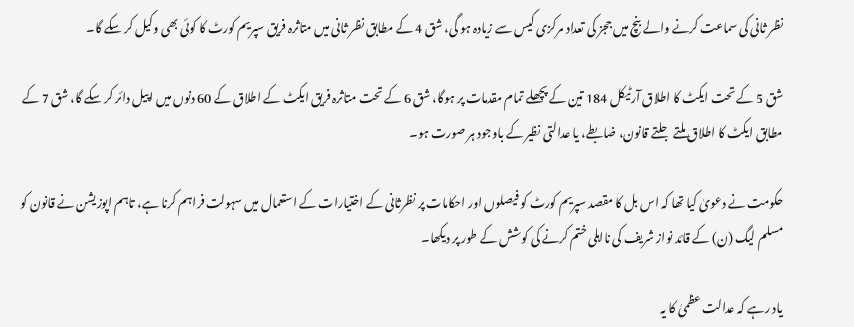نظر ثانی کی سماعت کرنے والے بنچ میں ججز کی تعداد مرکزی کیس سے زیادہ ہو گی، شق 4 کے مطابق نظر ثانی میں متاثرہ فریق سپریم کورٹ کا کوئی بھی وکیل کر سکے گا۔

شق 5 کے تحت ایکٹ کا اطلاق آرٹیکل 184 تین کے پچھلے تمام مقدمات پر ہوگا، شق 6 کے تحت متاثرہ فریق ایکٹ کے اطلاق کے 60 دنوں میں اپیل دائر کر سکے گا، شق 7 کے مطابق ایکٹ کا اطلاق ملتے جلتے قانون، ضابطے، یا عدالتی نظیر کے باوجود ہر صورت ہو۔

حکومت نے دعویٰ کیا تھا کہ اس بل کا مقصد سپریم کورٹ کو فیصلوں اور احکامات پر نظرثانی کے اختیارات کے استعمال میں سہولت فراہم کرنا ہے، تاہم اپوزیشن نے قانون کو مسلم لیگ (ن) کے قائد نواز شریف کی نااہلی ختم کرنے کی کوشش کے طور پر دیکھا۔

یاد رہے کہ عدالت عظمیٰ کا یہ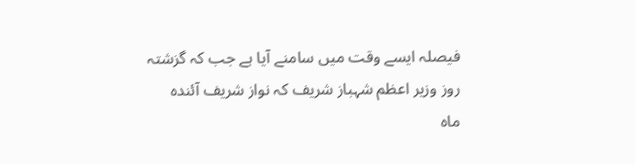فیصلہ ایسے وقت میں سامنے آیا ہے جب کہ گزشتہ روز وزیر اعظم شہباز شریف کہ نواز شریف آئندہ ماہ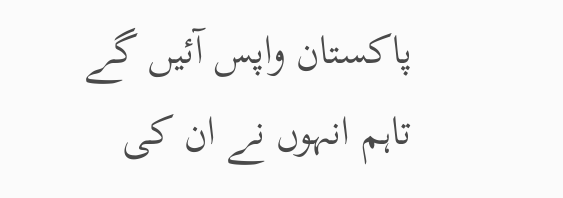پاکستان واپس آئیں گے تاہم انہوں نے ان کی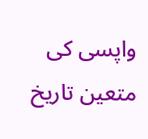واپسی کی متعین تاریخ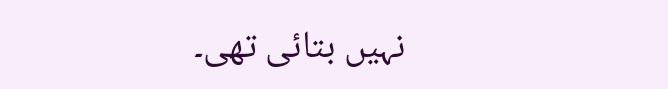نہیں بتائی تھی۔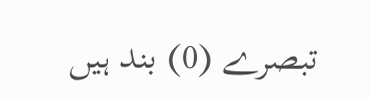تبصرے (0) بند ہیں